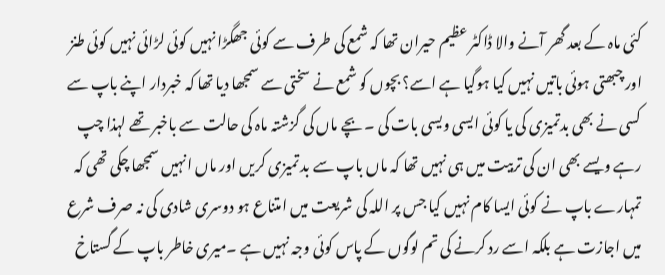کئی ماہ کے بعد گھر آنے والا ڈاکٹر عظیم حیران تھا کہ شمع کی طرف سے کوئی جھگڑا نہیں کوئی لڑائی نہیں کوئی طنز اور چبھتی ہوئی باتیں نہیں کیا ہوگیا ہے اسے؟ بچوں کو شمع نے سختی سے سمجھا دیا تھا کہ خبردار اپنے باپ سے کسی نے بھی بدتمیزی کی یا کوئی ایسی ویسی بات کی ۔ بچے ماں کی گزشتہ ماہ کی حالت سے باخبر تھے لہذا چپ رہے ویسے بھی ان کی تربیت میں ہی نہیں تھا کہ ماں باپ سے بد تمیزی کریں اور ماں انہیں سمجھا چکی تھی کہ تمہارے باپ نے کوئی ایسا کام نہیں کیا جس پر اللہ کی شریعت میں امتناع ہو دوسری شادی کی نہ صرف شرع میں اجازت ہے بلکہ اسے رد کرنے کی تم لوگوں کے پاس کوئی وجہ نہیں ہے ۔میری خاطر باپ کے گستاخ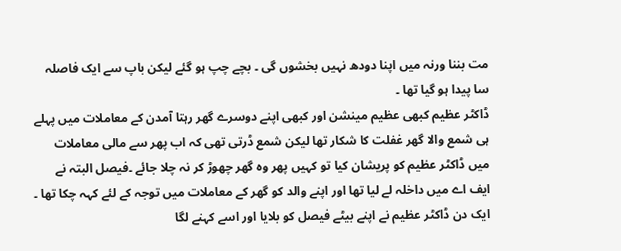مت بننا ورنہ میں اپنا دودھ نہیں بخشوں گی ۔ بچے چپ ہو گئے لیکن باپ سے ایک فاصلہ سا پیدا ہو گیا تھا ۔
ڈاکٹر عظیم کبھی عظیم مینشن اور کبھی اپنے دوسرے گھر رہتا آمدن کے معاملات میں پہلے ہی شمع والا گھر غفلت کا شکار تھا لیکن شمع ڈرتی تھی کہ اب پھر سے مالی معاملات میں ڈاکٹر عظیم کو پریشان کیا تو کہیں پھر وہ گھر چھوڑ کر نہ چلا جائے ۔فیصل البتہ نے ایف اے میں داخلہ لے لیا تھا اور اپنے والد کو گھر کے معاملات میں توجہ کے لئے کہہ چکا تھا ۔ ایک دن ڈاکٹر عظیم نے اپنے بیٹے فیصل کو بلایا اور اسے کہنے لگا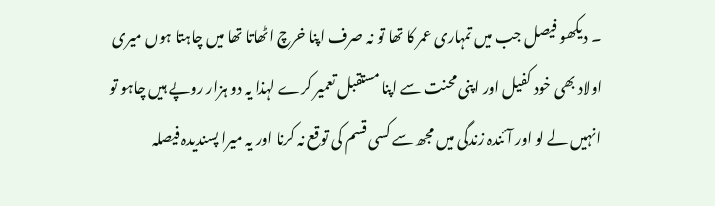۔ دیکھو فیصل جب میں تمہاری عمر کا تھا تو نہ صرف اپنا خرچ اٹھاتا تھا میں چاہتا ہوں میری اولاد بھی خود کفیل اور اپنی محنت سے اپنا مستقبل تعمیر کرے لہذا یہ دو ہزار روپے ہیں چاہو تو انہیں لے لو اور آئندہ زندگی میں مجھ سے کسی قسم کی توقع نہ کرنا اور یہ میرا پسندیدہ فیصلہ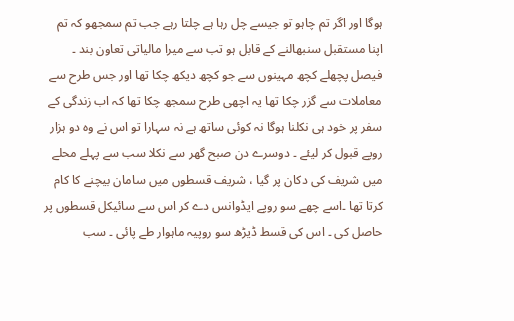ہوگا اور اگر تم چاہو تو جیسے چل رہا ہے چلتا رہے جب تم سمجھو کہ تم اپنا مستقبل سنبھالنے کے قابل ہو تب سے میرا مالیاتی تعاون بند ۔ فیصل پچھلے کچھ مہینوں سے جو کچھ دیکھ چکا تھا اور جس طرح سے معاملات سے گزر چکا تھا یہ اچھی طرح سمجھ چکا تھا کہ اب زندگی کے سفر پر خود ہی نکلنا ہوگا نہ کوئی ساتھ ہے نہ سہارا تو اس نے وہ دو ہزار روپے قبول کر لیئے ۔ دوسرے دن صبح گھر سے نکلا سب سے پہلے محلے میں شریف کی دکان پر گیا ، شریف قسطوں میں سامان بیچنے کا کام کرتا تھا ۔اسے چھے سو روپے ایڈوانس دے کر اس سے سائیکل قسطوں پر حاصل کی ۔ اس کی قسط ڈیڑھ سو روپیہ ماہوار طے پائی ۔ سب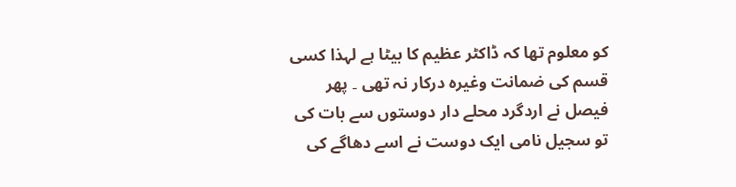کو معلوم تھا کہ ڈاکٹر عظیم کا بیٹا ہے لہذا کسی قسم کی ضمانت وغیرہ درکار نہ تھی ۔ پھر فیصل نے اردگرد محلے دار دوستوں سے بات کی تو سجیل نامی ایک دوست نے اسے دھاگے کی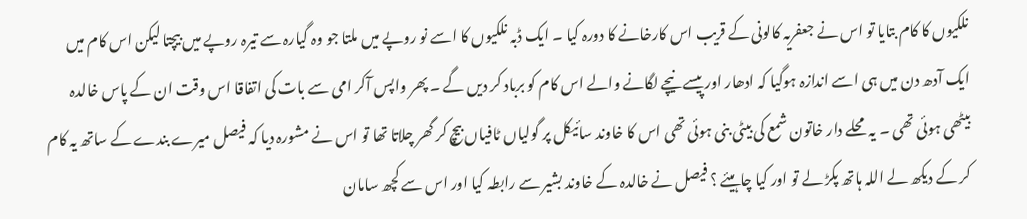نلکیوں کا کام بتایا تو اس نے جعفریہ کالونی کے قریب اس کارخانے کا دورہ کیا ۔ ایک ڈبہ نلکیوں کا اسے نو روپے میں ملتا جو وہ گیارہ سے تیرہ روپے میں بیچتا لیکن اس کام میں ایک آدھ دن میں ہی اسے اندازہ ہوگیا کہ ادھار اور پیسے نیچے لگانے والے اس کام کو برباد کر دیں گے ۔ پھر واپس آکر امی سے بات کی اتفاقا اس وقت ان کے پاس خالدہ بیٹھی ہوئی تھی ۔ یہ محلے دار خاتون شمع کی بیٹی بنی ہوئی تھی اس کا خاوند سائیکل پر گولیاں ٹافیاں بیچ کر گھر چلاتا تھا تو اس نے مشورہ دیا کہ فیصل میرے بندے کے ساتھ یہ کام کر کے دیکھ لے اللہ ہاتھ پکڑ لے تو اور کیا چاہیئے ؟ فیصل نے خالدہ کے خاوند بشیر سے رابطہ کیا اور اس سے کچھ سامان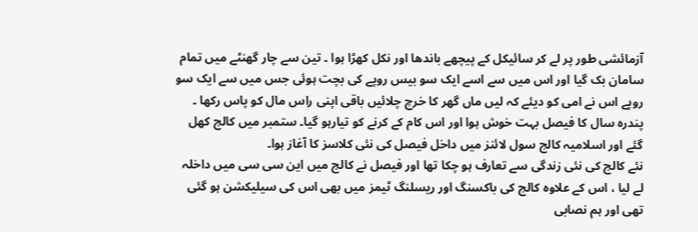آزمائشی طور پر لے کر سائیکل کے پیچھے باندھا اور نکل کھڑا ہوا ۔ تین سے چار گھنٹے میں تمام سامان بک گیا اور اس میں سے اسے ایک سو بیس روپے کی بچت ہوئی جس میں سے ایک سو روپے اس نے امی کو دیئے کہ لیں ماں گھر کا خرچ چلائیں باقی اپنی راس مال کو پاس رکھا ۔ پندرہ سال کا فیصل بہت خوش ہوا اور اس کام کے کرنے کو تیارہو گیا۔ ستمبر میں کالج کھل گئے اور اسلامیہ کالج سول لائنز میں داخل فیصل کی نئی کلاسز کا آغاز ہوا۔
نئے کالج کی نئی زندگی سے تعارف ہو چکا تھا اور فیصل نے کالج میں این سی سی میں داخلہ لے لیا ، اس کے علاوہ کالج کی باکسنگ اور ریسلنگ ٹیمز میں بھی اس کی سیلیکشن ہو گئی تھی اور ہم نصابی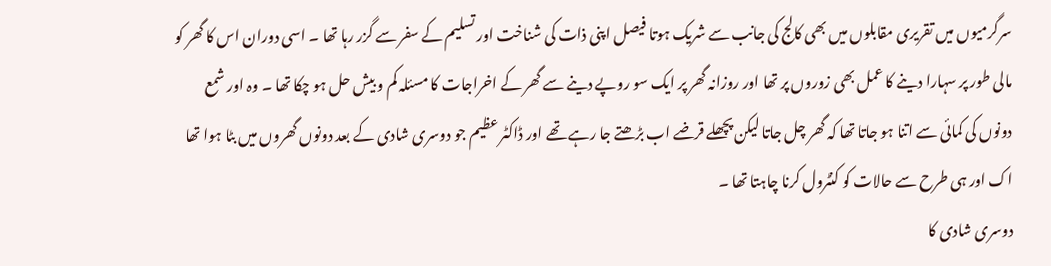سرگرمیوں میں تقریری مقابلوں میں بھی کالج کی جانب سے شریک ہوتا فیصل اپنی ذات کی شناخت اور تسلیم کے سفر سے گزر رہا تھا ۔ اسی دوران اس کا گھر کو مالی طور پر سہارا دینے کا عمل بھی زوروں پر تھا اور روزانہ گھر پر ایک سو روپے دینے سے گھر کے اخراجات کا مسئلہ کم و بیش حل ہو چکا تھا ۔ وہ اور شمع دونوں کی کمائی سے اتنا ہو جاتا تھا کہ گھر چل جاتا لیکن پچھلے قرضے اب بڑھتے جا رہے تھے اور ڈاکٹر عظیم جو دوسری شادی کے بعد دونوں گھروں میں بٹا ہوا تھا اک اور ہی طرح سے حالات کو کنٹرول کرنا چاہتا تھا ۔
دوسری شادی کا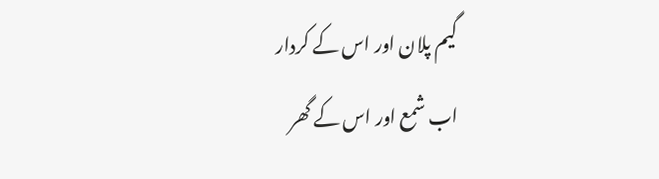گیم پلان اور اس کے کردار
اب شمع اور اس کے گھر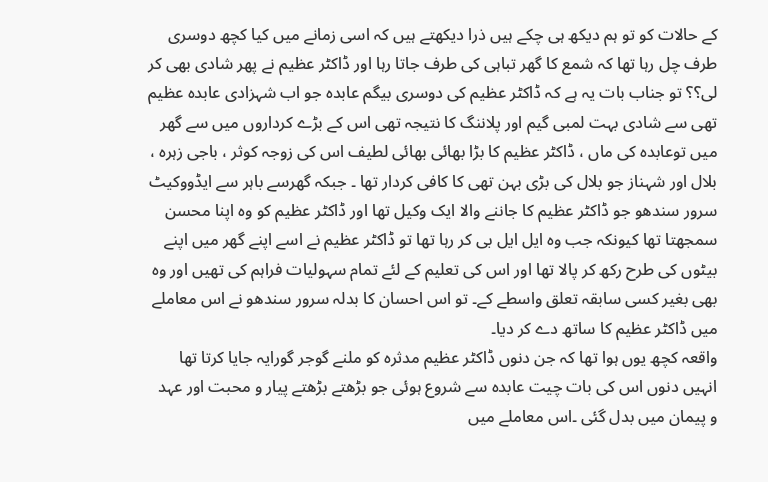کے حالات کو تو ہم دیکھ ہی چکے ہیں ذرا دیکھتے ہیں کہ اسی زمانے میں کیا کچھ دوسری طرف چل رہا تھا کہ شمع کا گھر تباہی کی طرف جاتا رہا اور ڈاکٹر عظیم نے پھر شادی بھی کر لی؟؟ تو جناب بات یہ ہے کہ ڈاکٹر عظیم کی دوسری بیگم عابدہ جو اب شہزادی عابدہ عظیم تھی سے شادی بہت لمبی گیم اور پلاننگ کا نتیجہ تھی اس کے بڑے کرداروں میں سے گھر میں توعابدہ کی ماں ، ڈاکٹر عظیم کا بڑا بھائی بھائی لطیف اس کی زوجہ کوثر ، باجی زہرہ ، بلال اور شہناز جو بلال کی بڑی بہن تھی کا کافی کردار تھا ۔ جبکہ گھرسے باہر سے ایڈووکیٹ سرور سندھو جو ڈاکٹر عظیم کا جاننے والا ایک وکیل تھا اور ڈاکٹر عظیم کو وہ اپنا محسن سمجھتا تھا کیونکہ جب وہ ایل ایل بی کر رہا تھا تو ڈاکٹر عظیم نے اسے اپنے گھر میں اپنے بیٹوں کی طرح رکھ کر پالا تھا اور اس کی تعلیم کے لئے تمام سہولیات فراہم کی تھیں اور وہ بھی بغیر کسی سابقہ تعلق واسطے کے۔ تو اس احسان کا بدلہ سرور سندھو نے اس معاملے میں ڈاکٹر عظیم کا ساتھ دے کر دیا۔
واقعہ کچھ یوں ہوا تھا کہ جن دنوں ڈاکٹر عظیم مدثرہ کو ملنے گوجر گورایہ جایا کرتا تھا انہیں دنوں اس کی بات چیت عابدہ سے شروع ہوئی جو بڑھتے بڑھتے پیار و محبت اور عہد و پیمان میں بدل گئی ۔اس معاملے میں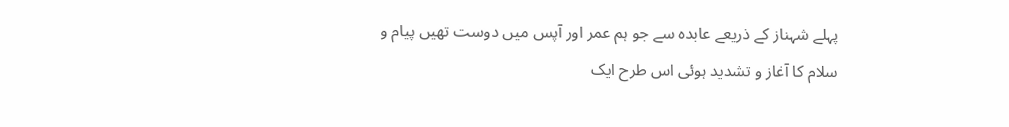پہلے شہناز کے ذریعے عابدہ سے جو ہم عمر اور آپس میں دوست تھیں پیام و سلام کا آغاز و تشدید ہوئی اس طرح ایک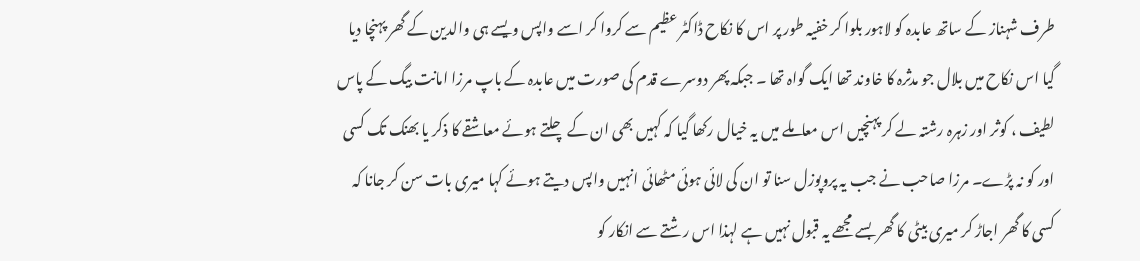طرف شہناز کے ساتھ عابدہ کو لاہور بلوا کر خفیہ طور پر اس کا نکاح ڈاکٹر عظیم سے کروا کر اسے واپس ویسے ہی والدین کے گھر پہنچا دیا گیا اس نکاح میں بلال جو مدثرہ کا خاوند تھا ایک گواہ تھا ۔ جبکہ پھر دوسرے قدم کی صورت میں عابدہ کے باپ مرزا امانت بیگ کے پاس لطیف ، کوثر اور زہرہ رشتہ لے کر پہنچیں اس معاملے میں یہ خیال رکھا گیا کہ کہیں بھی ان کے چلتے ہوئے معاشقے کا ذکر یا بھنک تک کسی اور کو نہ پڑے۔ مرزا صاحب نے جب یہ پروپوزل سنا تو ان کی لائی ہوئی مٹھائی انہیں واپس دیتے ہوئے کہا میری بات سن کر جانا کہ کسی کا گھر اجاڑ کر میری بیٹی کا گھر بسے مجھے یہ قبول نہیں ہے لہذا اس رشتے سے انکار کو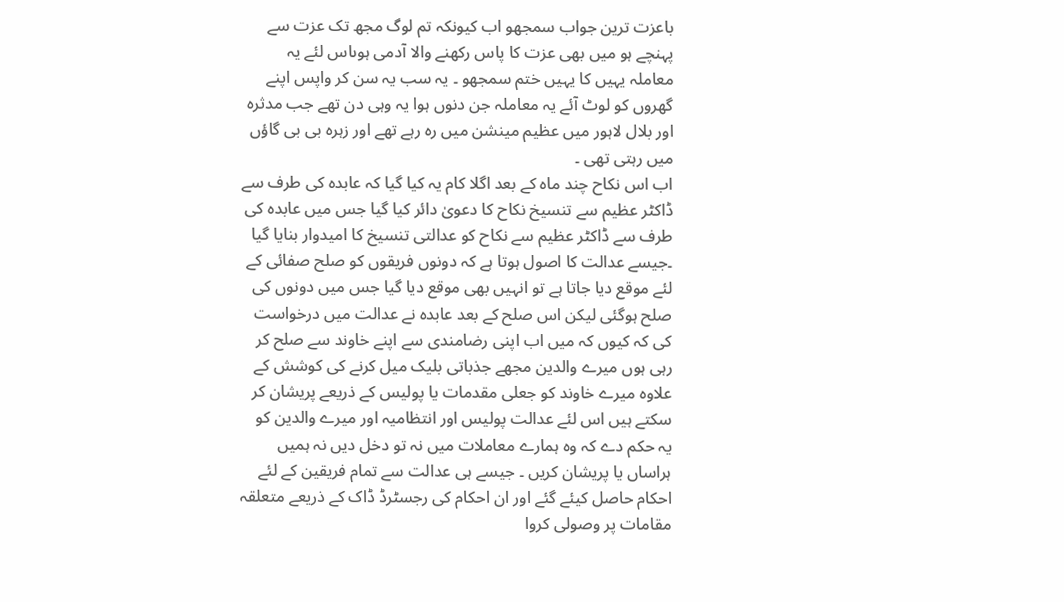باعزت ترین جواب سمجھو اب کیونکہ تم لوگ مجھ تک عزت سے پہنچے ہو میں بھی عزت کا پاس رکھنے والا آدمی ہوںاس لئے یہ معاملہ یہیں کا یہیں ختم سمجھو ۔ یہ سب یہ سن کر واپس اپنے گھروں کو لوٹ آئے یہ معاملہ جن دنوں ہوا یہ وہی دن تھے جب مدثرہ اور بلال لاہور میں عظیم مینشن میں رہ رہے تھے اور زہرہ بی بی گاؤں میں رہتی تھی ۔
اب اس نکاح چند ماہ کے بعد اگلا کام یہ کیا گیا کہ عابدہ کی طرف سے ڈاکٹر عظیم سے تنسیخ نکاح کا دعویٰ دائر کیا گیا جس میں عابدہ کی طرف سے ڈاکٹر عظیم سے نکاح کو عدالتی تنسیخ کا امیدوار بنایا گیا ۔جیسے عدالت کا اصول ہوتا ہے کہ دونوں فریقوں کو صلح صفائی کے لئے موقع دیا جاتا ہے تو انہیں بھی موقع دیا گیا جس میں دونوں کی صلح ہوگئی لیکن اس صلح کے بعد عابدہ نے عدالت میں درخواست کی کہ کیوں کہ میں اب اپنی رضامندی سے اپنے خاوند سے صلح کر رہی ہوں میرے والدین مجھے جذباتی بلیک میل کرنے کی کوشش کے علاوہ میرے خاوند کو جعلی مقدمات یا پولیس کے ذریعے پریشان کر سکتے ہیں اس لئے عدالت پولیس اور انتظامیہ اور میرے والدین کو یہ حکم دے کہ وہ ہمارے معاملات میں نہ تو دخل دیں نہ ہمیں ہراساں یا پریشان کریں ۔ جیسے ہی عدالت سے تمام فریقین کے لئے احکام حاصل کیئے گئے اور ان احکام کی رجسٹرڈ ڈاک کے ذریعے متعلقہ مقامات پر وصولی کروا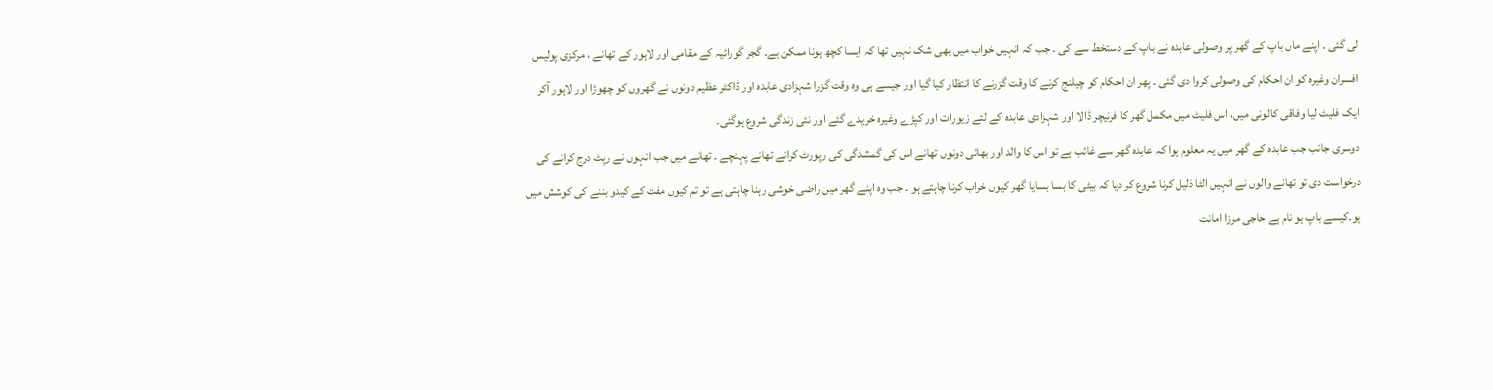لی گئی ۔ اپنے ماں باپ کے گھر پر وصولی عابدہ نے باپ کے دستخط سے کی ۔ جب کہ انہیں خواب میں بھی شک نہیں تھا کہ ایسا کچھ ہونا ممکن ہے۔ گجر گورائیہ کے مقامی اور لاہور کے تھانے ، مرکزی پولیس افسران وغیرہ کو ان احکام کی وصولی کروا دی گئی ۔ پھر ان احکام کو چیلنج کرنے کا وقت گزرنے کا انتظار کیا گیا اور جیسے ہی وہ وقت گزرا شہزادی عابدہ اور ڈاکٹر عظیم دونوں نے گھروں کو چھوڑا اور لاہور آکر ایک فلیٹ لیا وفاقی کالونی میں، اس فلیٹ میں مکمل گھر کا فرنیچر ڈالا اور شہزادی عابدہ کے لئے زیورات اور کپڑے وغیرہ خریدے گئے اور نئی زندگی شروع ہوگئی۔
دوسری جانب جب عابدہ کے گھر میں یہ معلوم ہوا کہ عابدہ گھر سے غائب ہے تو اس کا والد اور بھائی دونوں تھانے اس کی گمشدگی کی رپورٹ کرانے تھانے پہنچے ۔ تھانے میں جب انہوں نے رپٹ درج کرانے کی درخواست دی تو تھانے والوں نے انہیں الٹا ذلیل کرنا شروع کر دیا کہ بیٹی کا بسا بسایا گھر کیوں خراب کرنا چاہتے ہو ۔ جب وہ اپنے گھر میں راضی خوشی رہنا چاہتی ہے تو تم کیوں مفت کے کیدو بننے کی کوشش میں ہو۔کیسے باپ ہو نام ہے حاجی مرزا امانت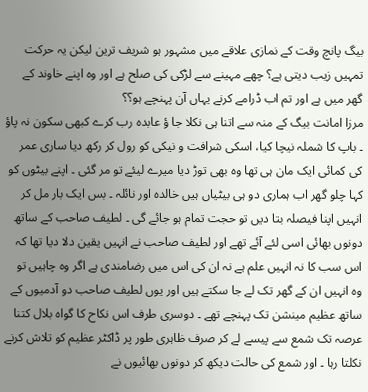بیگ پانچ وقت کے نمازی علاقے میں مشہور ہو شریف ترین لیکن یہ حرکت تمہیں زیب دیتی ہے؟ چھے مہینے سے لڑکی کی صلح ہے اور وہ اپنے خاوند کے گھر میں ہے اور تم اب ڈرامے کرنے یہاں آن پہنچے ہو؟؟
مرزا امانت بیگ کے منہ سے اتنا ہی نکلا جا ؤ عابدہ رب کرے کبھی سکون نہ پاؤ ۔ باپ کا شملہ نیچا کیا، اسکی شرافت و نیکی کو رول کر رکھ دیا ساری عمر کی کمائی ایک مان ہی تھا وہ بھی توڑ دیا میرے لیئے تو مر گئی ۔ اپنے بیٹوں کو کہا چلو گھر اب ہماری دو ہی بیٹیاں ہیں خالدہ اور نائلہ ۔ بس ایک بار مل کر انہیں اپنا فیصلہ بتا دیں تو حجت تمام ہو جائے گی ۔ لطیف صاحب کے ساتھ دونوں بھائی اسی لئے آئے تھے اور لطیف صاحب نے انہیں یقین دلا دیا تھا کہ اس سب کا نہ انہیں علم ہے نہ ان کی اس میں رضامندی ہے اگر وہ چاہیں تو وہ انہیں ان کے گھر تک لے جا سکتے ہیں اور یوں لطیف صاحب دو آدمیوں کے ساتھ عظیم مینشن تک پہنچے تھے ۔ دوسری طرف اس نکاح کا گواہ بلال کتنا عرصہ تک شمع سے پیسے لے کر صرف ظاہری طور پر ڈاکٹر عظیم کو تلاش کرنے نکلتا رہا ۔ اور شمع کی حالت دیکھ کر دونوں بھائیوں نے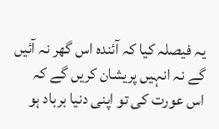یہ فیصلہ کیا کہ آئندہ اس گھر نہ آئیں گے نہ انہیں پریشان کریں گے کہ اس عورت کی تو اپنی دنیا برباد ہو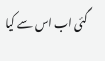گئی اب اس سے کیا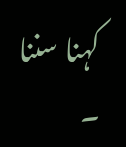کہنا سننا ۔